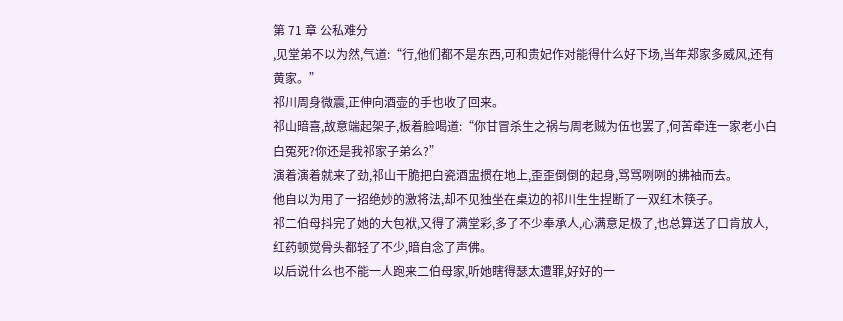第 71 章 公私难分
,见堂弟不以为然,气道:“行,他们都不是东西,可和贵妃作对能得什么好下场,当年郑家多威风,还有黄家。”
祁川周身微震,正伸向酒壶的手也收了回来。
祁山暗喜,故意端起架子,板着脸喝道:“你甘冒杀生之祸与周老贼为伍也罢了,何苦牵连一家老小白白冤死?你还是我祁家子弟么?”
演着演着就来了劲,祁山干脆把白瓷酒盅掼在地上,歪歪倒倒的起身,骂骂咧咧的拂袖而去。
他自以为用了一招绝妙的激将法,却不见独坐在桌边的祁川生生捏断了一双红木筷子。
祁二伯母抖完了她的大包袱,又得了满堂彩,多了不少奉承人,心满意足极了,也总算送了口肯放人,红药顿觉骨头都轻了不少,暗自念了声佛。
以后说什么也不能一人跑来二伯母家,听她瞎得瑟太遭罪,好好的一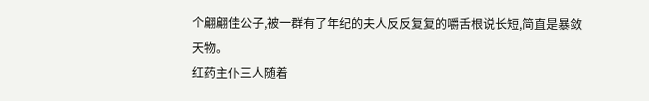个翩翩佳公子,被一群有了年纪的夫人反反复复的嚼舌根说长短,简直是暴敛天物。
红药主仆三人随着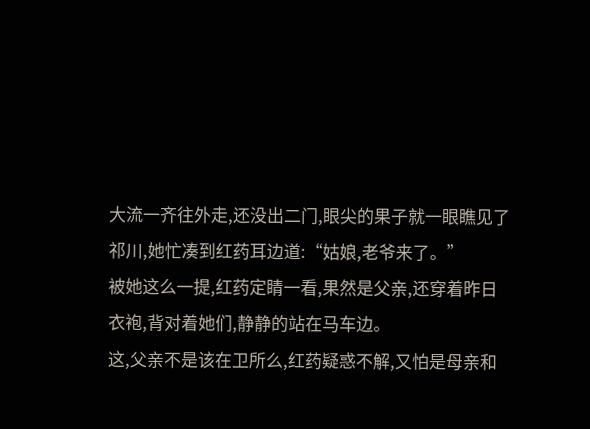大流一齐往外走,还没出二门,眼尖的果子就一眼瞧见了祁川,她忙凑到红药耳边道:“姑娘,老爷来了。”
被她这么一提,红药定睛一看,果然是父亲,还穿着昨日衣袍,背对着她们,静静的站在马车边。
这,父亲不是该在卫所么,红药疑惑不解,又怕是母亲和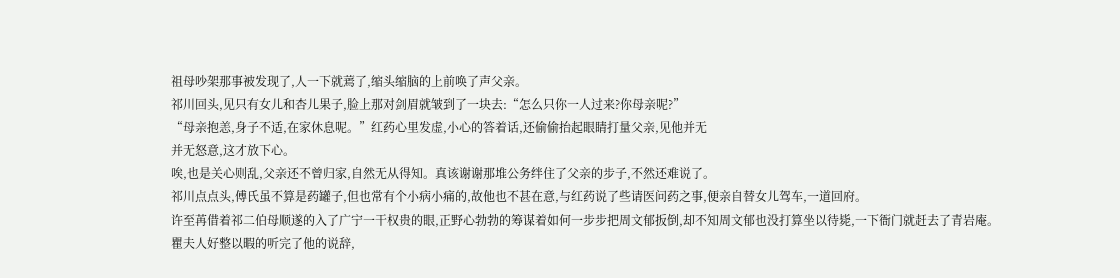祖母吵架那事被发现了,人一下就蔫了,缩头缩脑的上前唤了声父亲。
祁川回头,见只有女儿和杏儿果子,脸上那对剑眉就皱到了一块去:“怎么只你一人过来?你母亲呢?”
“母亲抱恙,身子不适,在家休息呢。”红药心里发虚,小心的答着话,还偷偷抬起眼睛打量父亲,见他并无
并无怒意,这才放下心。
唉,也是关心则乱,父亲还不曾归家,自然无从得知。真该谢谢那堆公务绊住了父亲的步子,不然还难说了。
祁川点点头,傅氏虽不算是药罐子,但也常有个小病小痛的,故他也不甚在意,与红药说了些请医问药之事,便亲自替女儿驾车,一道回府。
许至苒借着祁二伯母顺遂的入了广宁一干权贵的眼,正野心勃勃的筹谋着如何一步步把周文郁扳倒,却不知周文郁也没打算坐以待毙,一下衙门就赶去了青岩庵。
瞿夫人好整以暇的听完了他的说辞,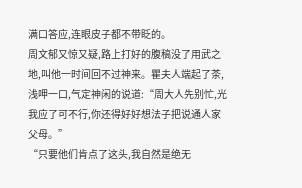满口答应,连眼皮子都不带眨的。
周文郁又惊又疑,路上打好的腹稿没了用武之地,叫他一时间回不过神来。瞿夫人端起了茶,浅呷一口,气定神闲的说道:“周大人先别忙,光我应了可不行,你还得好好想法子把说通人家父母。”
“只要他们肯点了这头,我自然是绝无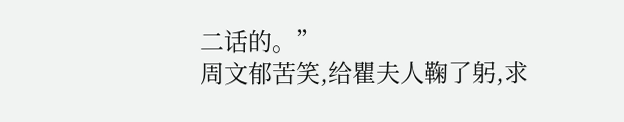二话的。”
周文郁苦笑,给瞿夫人鞠了躬,求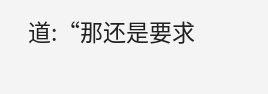道:“那还是要求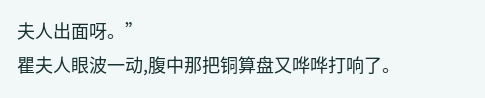夫人出面呀。”
瞿夫人眼波一动,腹中那把铜算盘又哗哗打响了。